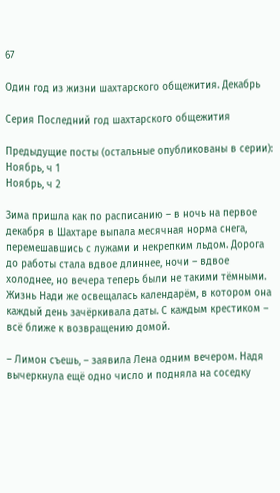67

Один год из жизни шахтарского общежития. Декабрь

Серия Последний год шахтарского общежития

Предыдущие посты (остальные опубликованы в серии):
Ноябрь, ч 1
Ноябрь, ч 2

Зима пришла как по расписанию – в ночь на первое декабря в Шахтаре выпала месячная норма снега, перемешавшись с лужами и некрепким льдом. Дорога до работы стала вдвое длиннее, ночи – вдвое холоднее, но вечера теперь были не такими тёмными. Жизнь Нади же освещалась календарём, в котором она каждый день зачёркивала даты. С каждым крестиком – всё ближе к возвращению домой.

– Лимон съешь, – заявила Лена одним вечером. Надя вычеркнула ещё одно число и подняла на соседку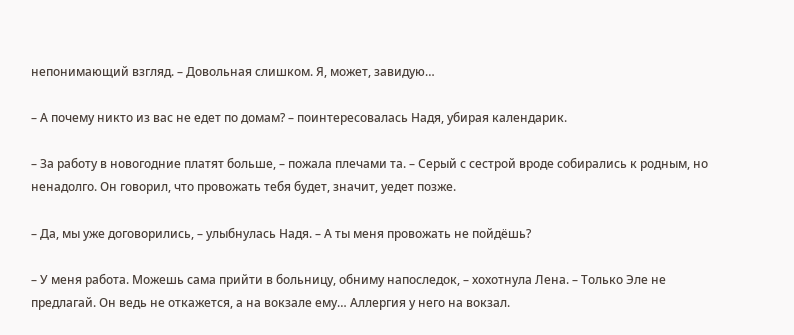непонимающий взгляд. – Довольная слишком. Я, может, завидую…

– А почему никто из вас не едет по домам? – поинтересовалась Надя, убирая календарик.

– За работу в новогодние платят больше, – пожала плечами та. – Серый с сестрой вроде собирались к родным, но ненадолго. Он говорил, что провожать тебя будет, значит, уедет позже.

– Да, мы уже договорились, – улыбнулась Надя. – А ты меня провожать не пойдёшь?

– У меня работа. Можешь сама прийти в больницу, обниму напоследок, – хохотнула Лена. – Только Эле не предлагай. Он ведь не откажется, а на вокзале ему… Аллергия у него на вокзал.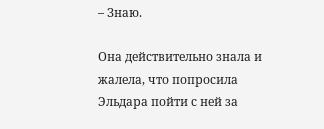– Знаю.

Она действительно знала и жалела, что попросила Эльдара пойти с ней за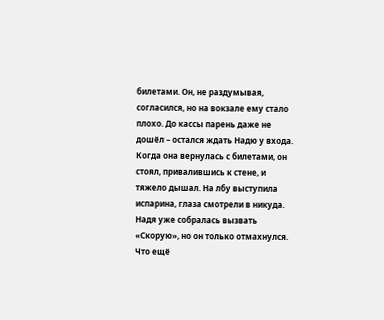билетами. Он, не раздумывая, согласился, но на вокзале ему стало плохо. До кассы парень даже не дошёл – остался ждать Надю у входа. Когда она вернулась с билетами, он стоял, привалившись к стене, и тяжело дышал. На лбу выступила испарина, глаза смотрели в никуда. Надя уже собралась вызвать «Скорую», но он только отмахнулся. Что ещё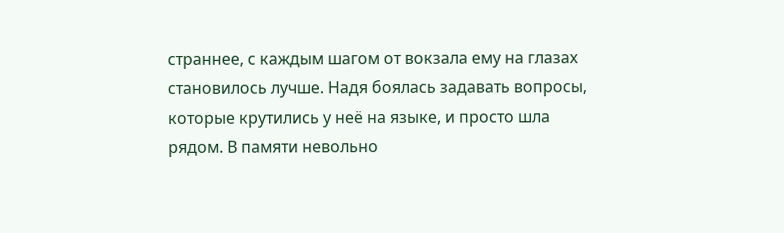страннее, с каждым шагом от вокзала ему на глазах становилось лучше. Надя боялась задавать вопросы, которые крутились у неё на языке, и просто шла рядом. В памяти невольно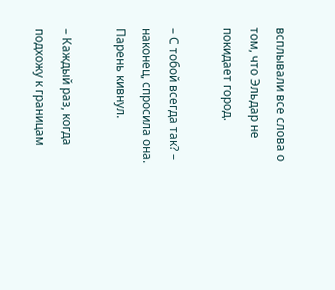всплывали все слова о том, что Эльдар не покидает город.

– С тобой всегда так? – наконец, спросила она. Парень кивнул.

– Каждый раз, когда подхожу к границам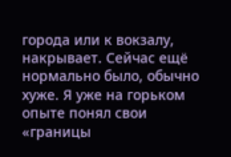города или к вокзалу, накрывает. Сейчас ещё нормально было, обычно хуже. Я уже на горьком опыте понял свои «границы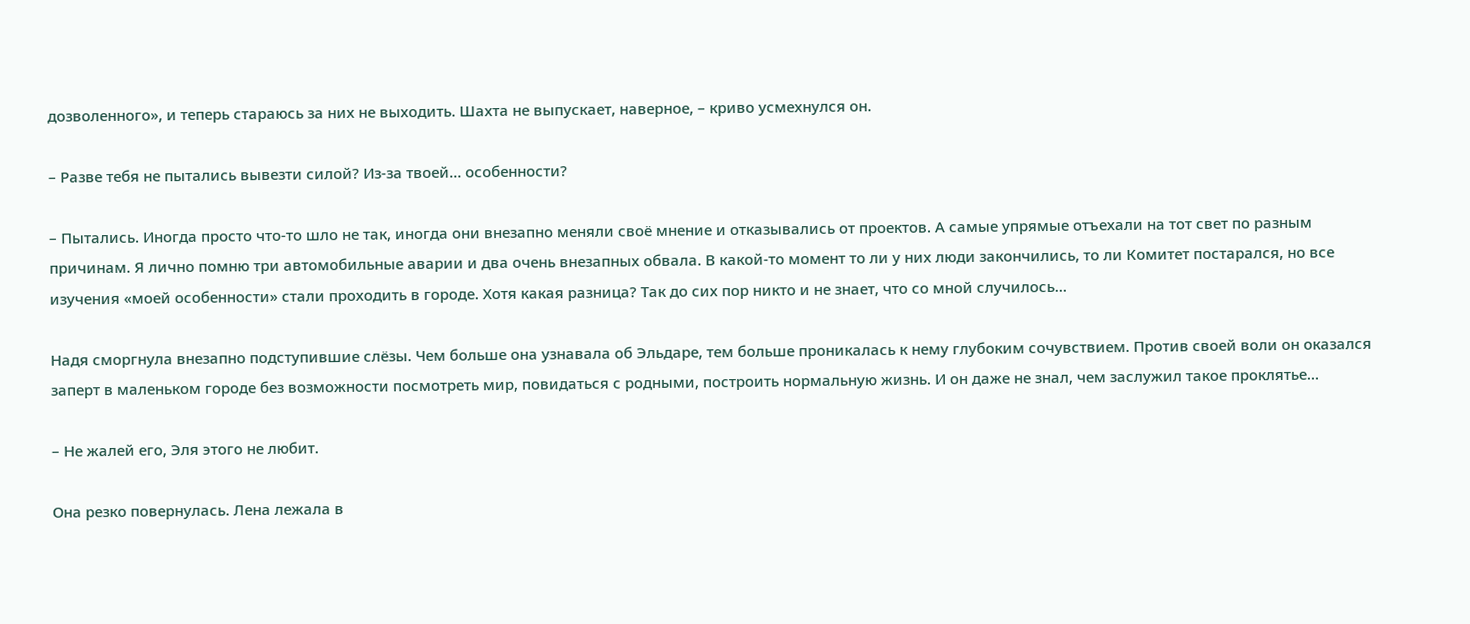дозволенного», и теперь стараюсь за них не выходить. Шахта не выпускает, наверное, – криво усмехнулся он.

– Разве тебя не пытались вывезти силой? Из-за твоей… особенности?

– Пытались. Иногда просто что-то шло не так, иногда они внезапно меняли своё мнение и отказывались от проектов. А самые упрямые отъехали на тот свет по разным причинам. Я лично помню три автомобильные аварии и два очень внезапных обвала. В какой-то момент то ли у них люди закончились, то ли Комитет постарался, но все изучения «моей особенности» стали проходить в городе. Хотя какая разница? Так до сих пор никто и не знает, что со мной случилось…

Надя сморгнула внезапно подступившие слёзы. Чем больше она узнавала об Эльдаре, тем больше проникалась к нему глубоким сочувствием. Против своей воли он оказался заперт в маленьком городе без возможности посмотреть мир, повидаться с родными, построить нормальную жизнь. И он даже не знал, чем заслужил такое проклятье…

– Не жалей его, Эля этого не любит.

Она резко повернулась. Лена лежала в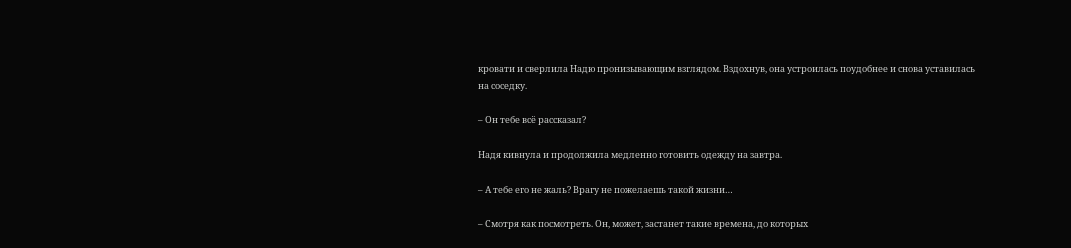кровати и сверлила Надю пронизывающим взглядом. Вздохнув, она устроилась поудобнее и снова уставилась на соседку.

– Он тебе всё рассказал?

Надя кивнула и продолжила медленно готовить одежду на завтра.

– А тебе его не жаль? Врагу не пожелаешь такой жизни…

– Смотря как посмотреть. Он, может, застанет такие времена, до которых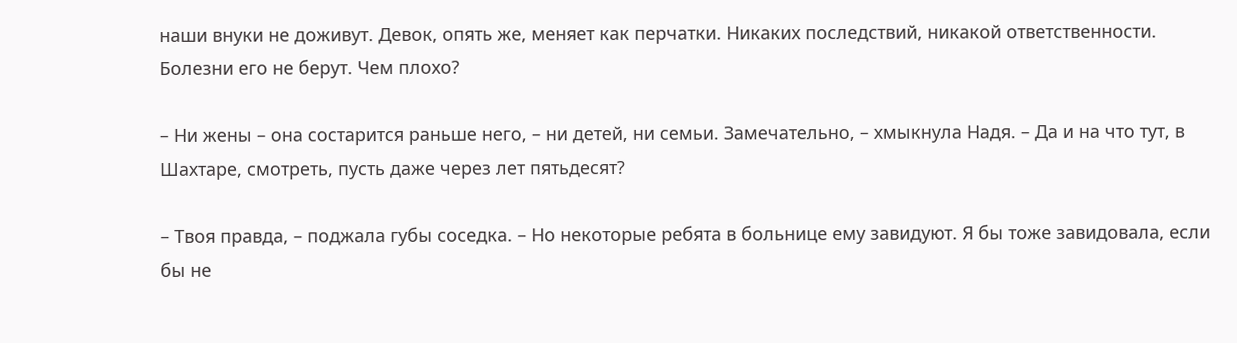наши внуки не доживут. Девок, опять же, меняет как перчатки. Никаких последствий, никакой ответственности. Болезни его не берут. Чем плохо?

– Ни жены – она состарится раньше него, – ни детей, ни семьи. Замечательно, – хмыкнула Надя. – Да и на что тут, в Шахтаре, смотреть, пусть даже через лет пятьдесят?

– Твоя правда, – поджала губы соседка. – Но некоторые ребята в больнице ему завидуют. Я бы тоже завидовала, если бы не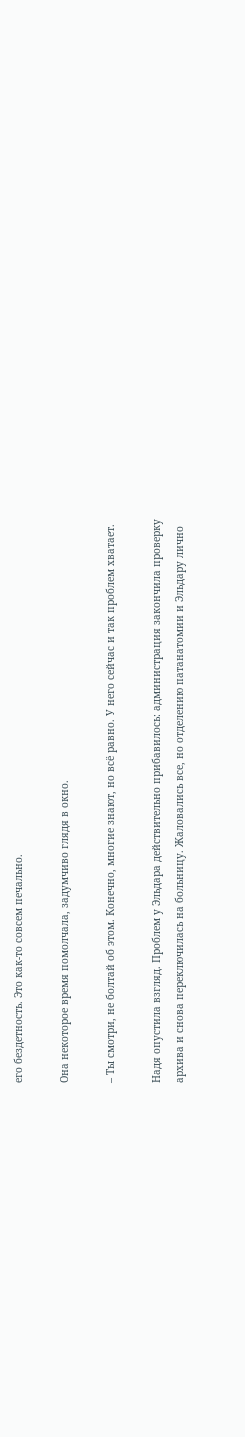его бездетность. Это как-то совсем печально.

Она некоторое время помолчала, задумчиво глядя в окно.

– Ты смотри, не болтай об этом. Конечно, многие знают, но всё равно. У него сейчас и так проблем хватает.

Надя опустила взгляд. Проблем у Эльдара действительно прибавилось: администрация закончила проверку архива и снова переключилась на больницу. Жаловались все, но отделению патанатомии и Эльдару лично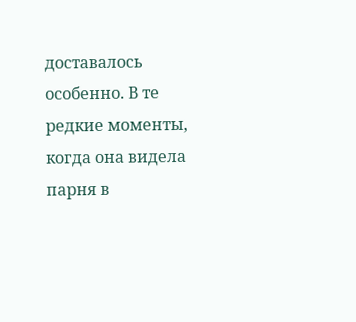доставалось особенно. В те редкие моменты, когда она видела парня в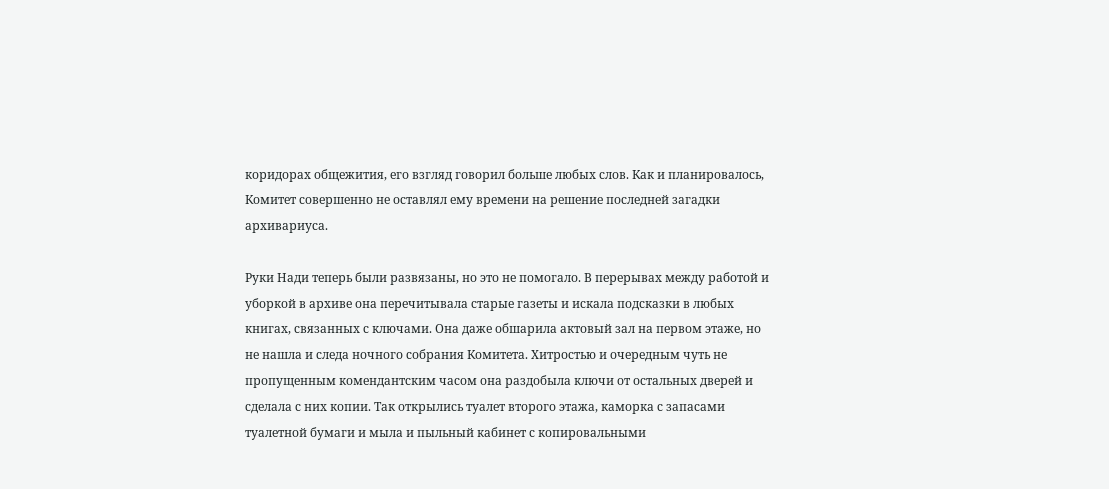коридорах общежития, его взгляд говорил больше любых слов. Как и планировалось, Комитет совершенно не оставлял ему времени на решение последней загадки архивариуса.

Руки Нади теперь были развязаны, но это не помогало. В перерывах между работой и уборкой в архиве она перечитывала старые газеты и искала подсказки в любых книгах, связанных с ключами. Она даже обшарила актовый зал на первом этаже, но не нашла и следа ночного собрания Комитета. Хитростью и очередным чуть не пропущенным комендантским часом она раздобыла ключи от остальных дверей и сделала с них копии. Так открылись туалет второго этажа, каморка с запасами туалетной бумаги и мыла и пыльный кабинет с копировальными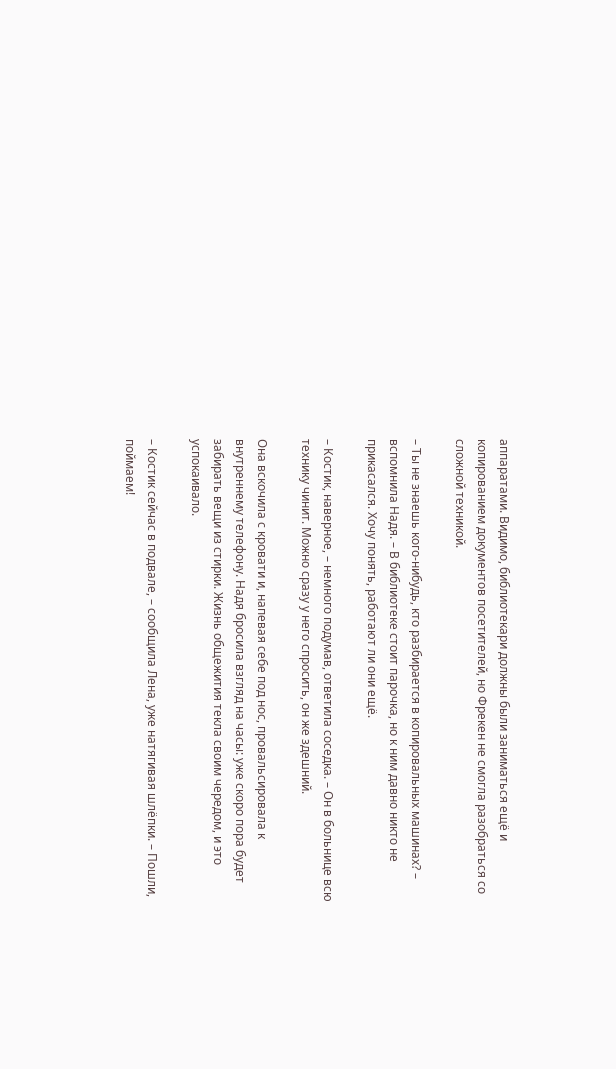аппаратами. Видимо, библиотекари должны были заниматься ещё и копированием документов посетителей, но Фрекен не смогла разобраться со сложной техникой.

– Ты не знаешь кого-нибудь, кто разбирается в копировальных машинах? – вспомнила Надя. – В библиотеке стоит парочка, но к ним давно никто не прикасался. Хочу понять, работают ли они ещё.

– Костик, наверное, – немного подумав, ответила соседка. – Он в больнице всю технику чинит. Можно сразу у него спросить, он же здешний.

Она вскочила с кровати и, напевая себе под нос, провальсировала к внутреннему телефону. Надя бросила взгляд на часы: уже скоро пора будет забирать вещи из стирки. Жизнь общежития текла своим чередом, и это успокаивало.

– Костик сейчас в подвале, – сообщила Лена, уже натягивая шлёпки. – Пошли, поймаем!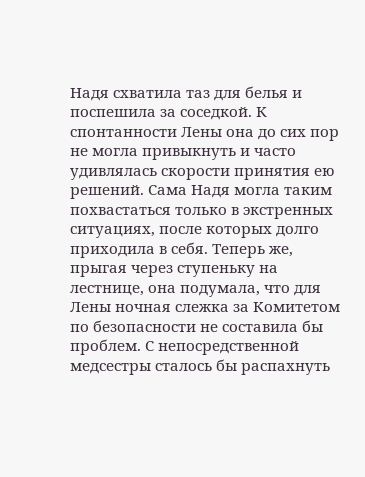Надя схватила таз для белья и поспешила за соседкой. К спонтанности Лены она до сих пор не могла привыкнуть и часто удивлялась скорости принятия ею решений. Сама Надя могла таким похвастаться только в экстренных ситуациях, после которых долго приходила в себя. Теперь же, прыгая через ступеньку на лестнице, она подумала, что для Лены ночная слежка за Комитетом по безопасности не составила бы проблем. С непосредственной медсестры сталось бы распахнуть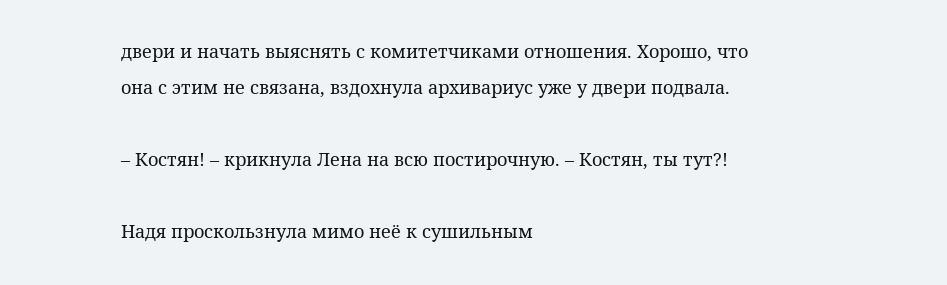двери и начать выяснять с комитетчиками отношения. Хорошо, что она с этим не связана, вздохнула архивариус уже у двери подвала.

– Костян! – крикнула Лена на всю постирочную. – Костян, ты тут?!

Надя проскользнула мимо неё к сушильным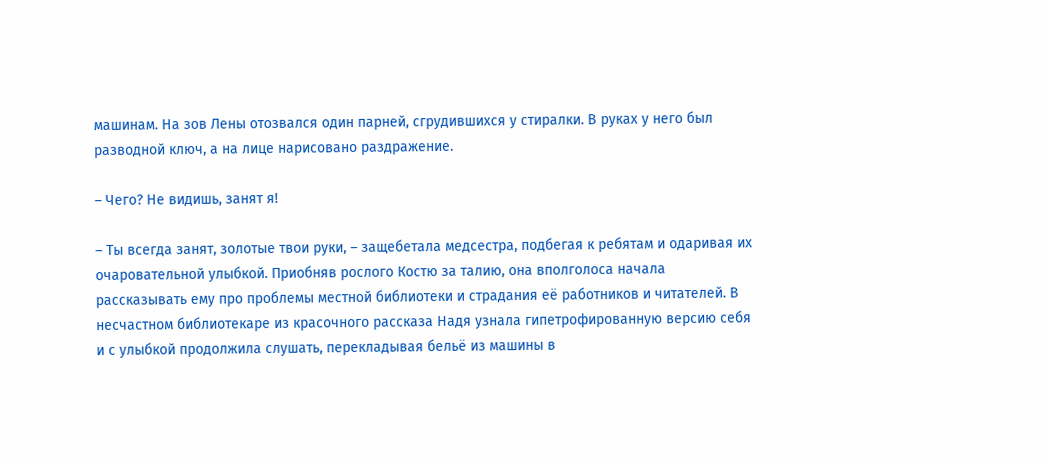машинам. На зов Лены отозвался один парней, сгрудившихся у стиралки. В руках у него был разводной ключ, а на лице нарисовано раздражение.

– Чего? Не видишь, занят я!

– Ты всегда занят, золотые твои руки, – защебетала медсестра, подбегая к ребятам и одаривая их очаровательной улыбкой. Приобняв рослого Костю за талию, она вполголоса начала рассказывать ему про проблемы местной библиотеки и страдания её работников и читателей. В несчастном библиотекаре из красочного рассказа Надя узнала гипетрофированную версию себя и с улыбкой продолжила слушать, перекладывая бельё из машины в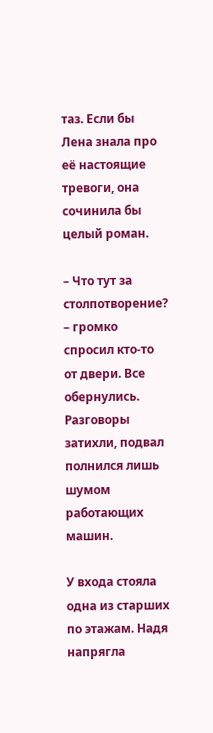таз. Если бы Лена знала про её настоящие тревоги, она сочинила бы целый роман.

– Что тут за столпотворение? – громко спросил кто-то от двери. Все обернулись. Разговоры затихли, подвал полнился лишь шумом работающих машин.

У входа стояла одна из старших по этажам. Надя напрягла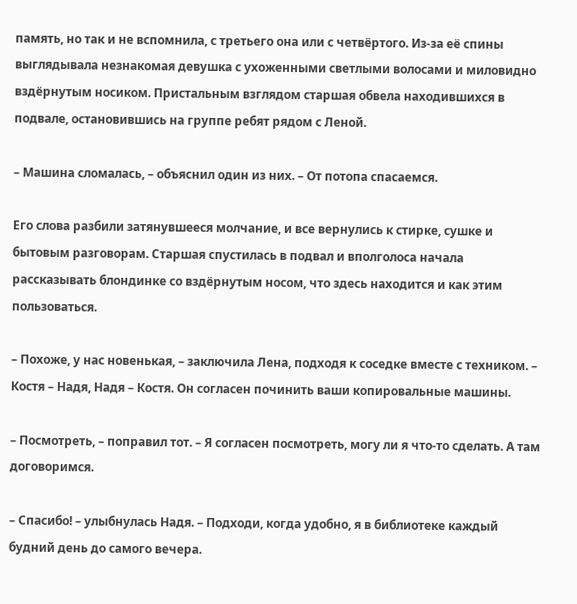память, но так и не вспомнила, с третьего она или с четвёртого. Из-за её спины выглядывала незнакомая девушка с ухоженными светлыми волосами и миловидно вздёрнутым носиком. Пристальным взглядом старшая обвела находившихся в подвале, остановившись на группе ребят рядом с Леной.

– Машина сломалась, – объяснил один из них. – От потопа спасаемся.

Его слова разбили затянувшееся молчание, и все вернулись к стирке, сушке и бытовым разговорам. Старшая спустилась в подвал и вполголоса начала рассказывать блондинке со вздёрнутым носом, что здесь находится и как этим пользоваться.

– Похоже, у нас новенькая, – заключила Лена, подходя к соседке вместе с техником. – Костя – Надя, Надя – Костя. Он согласен починить ваши копировальные машины.

– Посмотреть, – поправил тот. – Я согласен посмотреть, могу ли я что-то сделать. А там договоримся.

– Спасибо! – улыбнулась Надя. – Подходи, когда удобно, я в библиотеке каждый будний день до самого вечера.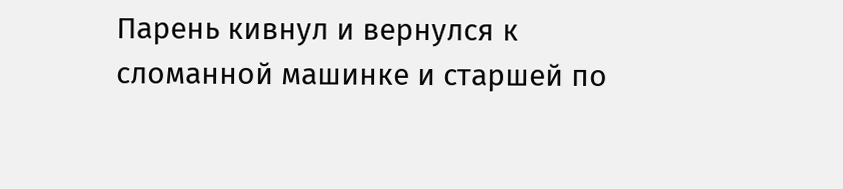Парень кивнул и вернулся к сломанной машинке и старшей по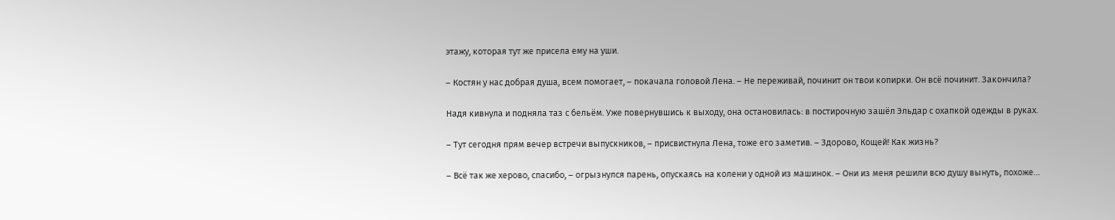этажу, которая тут же присела ему на уши.

– Костян у нас добрая душа, всем помогает, – покачала головой Лена. – Не переживай, починит он твои копирки. Он всё починит. Закончила?

Надя кивнула и подняла таз с бельём. Уже повернувшись к выходу, она остановилась: в постирочную зашёл Эльдар с охапкой одежды в руках.

– Тут сегодня прям вечер встречи выпускников, – присвистнула Лена, тоже его заметив. – Здорово, Кощей! Как жизнь?

– Всё так же херово, спасибо, – огрызнулся парень, опускаясь на колени у одной из машинок. – Они из меня решили всю душу вынуть, похоже…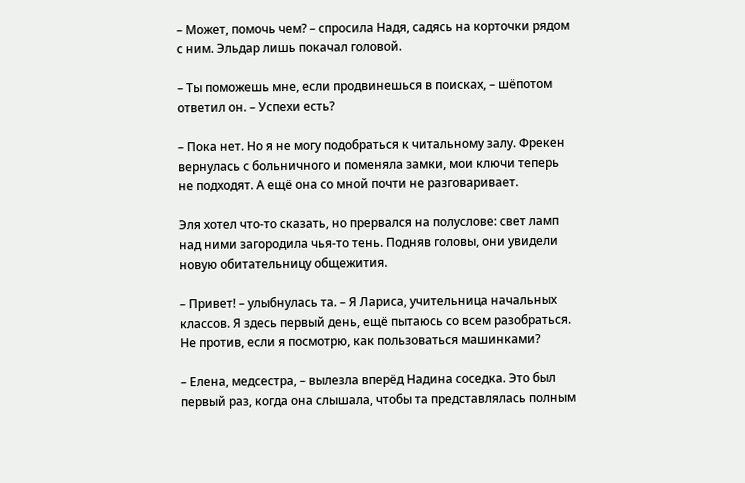– Может, помочь чем? – спросила Надя, садясь на корточки рядом с ним. Эльдар лишь покачал головой.

– Ты поможешь мне, если продвинешься в поисках, – шёпотом ответил он. – Успехи есть?

– Пока нет. Но я не могу подобраться к читальному залу. Фрекен вернулась с больничного и поменяла замки, мои ключи теперь не подходят. А ещё она со мной почти не разговаривает.

Эля хотел что-то сказать, но прервался на полуслове: свет ламп над ними загородила чья-то тень. Подняв головы, они увидели новую обитательницу общежития.

– Привет! – улыбнулась та. – Я Лариса, учительница начальных классов. Я здесь первый день, ещё пытаюсь со всем разобраться. Не против, если я посмотрю, как пользоваться машинками?

– Елена, медсестра, – вылезла вперёд Надина соседка. Это был первый раз, когда она слышала, чтобы та представлялась полным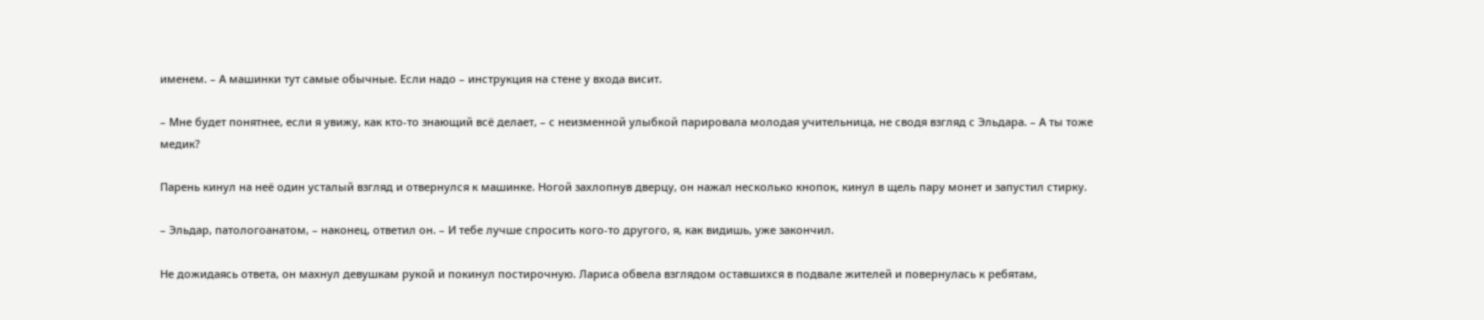именем. – А машинки тут самые обычные. Если надо – инструкция на стене у входа висит.

– Мне будет понятнее, если я увижу, как кто-то знающий всё делает, – с неизменной улыбкой парировала молодая учительница, не сводя взгляд с Эльдара. – А ты тоже медик?

Парень кинул на неё один усталый взгляд и отвернулся к машинке. Ногой захлопнув дверцу, он нажал несколько кнопок, кинул в щель пару монет и запустил стирку.

– Эльдар, патологоанатом, – наконец, ответил он. – И тебе лучше спросить кого-то другого, я, как видишь, уже закончил.

Не дожидаясь ответа, он махнул девушкам рукой и покинул постирочную. Лариса обвела взглядом оставшихся в подвале жителей и повернулась к ребятам,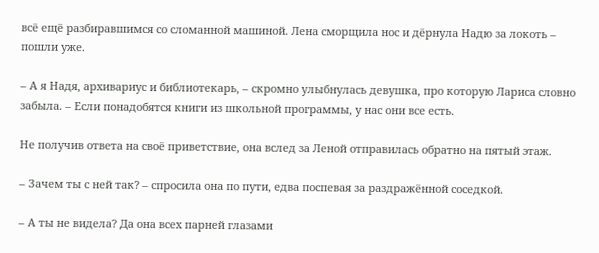всё ещё разбиравшимся со сломанной машиной. Лена сморщила нос и дёрнула Надю за локоть – пошли уже.

– А я Надя, архивариус и библиотекарь, – скромно улыбнулась девушка, про которую Лариса словно забыла. – Если понадобятся книги из школьной программы, у нас они все есть.

Не получив ответа на своё приветствие, она вслед за Леной отправилась обратно на пятый этаж.

– Зачем ты с ней так? – спросила она по пути, едва поспевая за раздражённой соседкой.

– А ты не видела? Да она всех парней глазами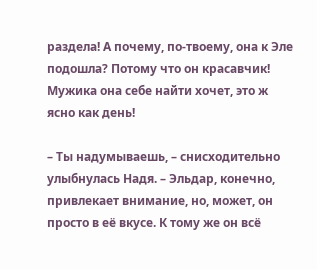раздела! А почему, по-твоему, она к Эле подошла? Потому что он красавчик! Мужика она себе найти хочет, это ж ясно как день!

– Ты надумываешь, – снисходительно улыбнулась Надя. – Эльдар, конечно, привлекает внимание, но, может, он просто в её вкусе. К тому же он всё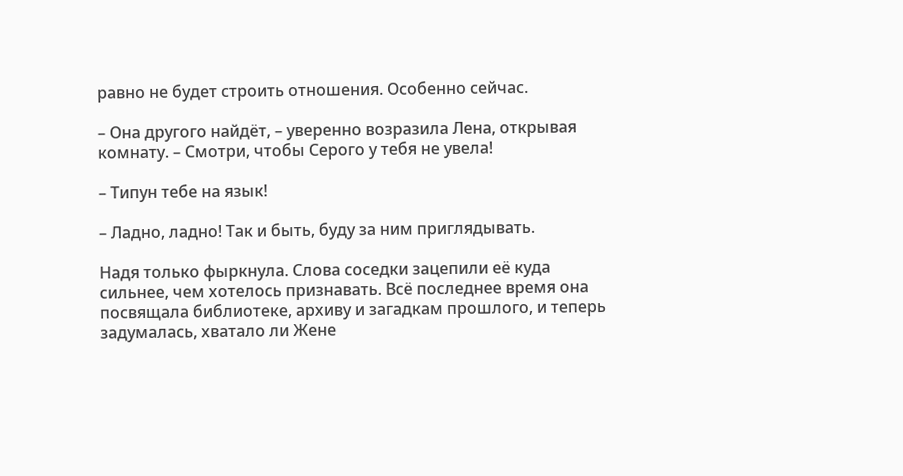равно не будет строить отношения. Особенно сейчас.

– Она другого найдёт, – уверенно возразила Лена, открывая комнату. – Смотри, чтобы Серого у тебя не увела!

– Типун тебе на язык!

– Ладно, ладно! Так и быть, буду за ним приглядывать.

Надя только фыркнула. Слова соседки зацепили её куда сильнее, чем хотелось признавать. Всё последнее время она посвящала библиотеке, архиву и загадкам прошлого, и теперь задумалась, хватало ли Жене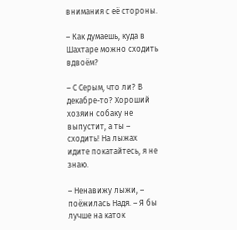внимания с её стороны.

– Как думаешь, куда в Шахтаре можно сходить вдвоём?

– С Серым, что ли? В декабре-то? Хороший хозяин собаку не выпустит, а ты – сходить! На лыжах идите покатайтесь, я не знаю.

– Ненавижу лыжи, – поёжилась Надя. – Я бы лучше на каток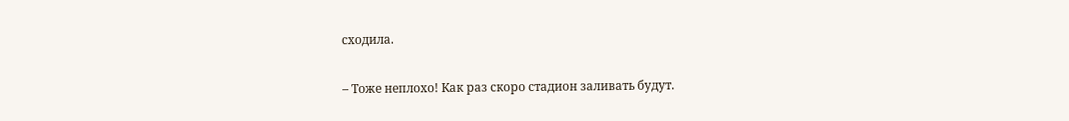сходила.

– Тоже неплохо! Как раз скоро стадион заливать будут.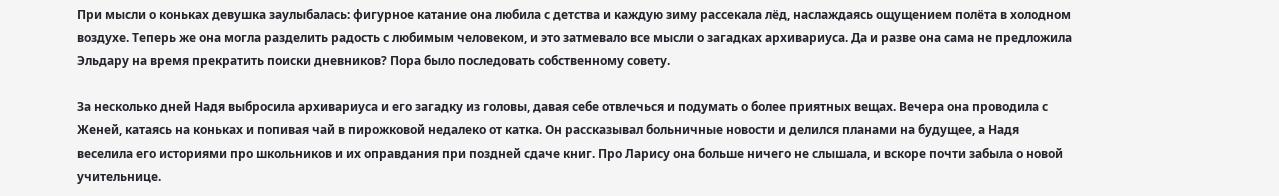При мысли о коньках девушка заулыбалась: фигурное катание она любила с детства и каждую зиму рассекала лёд, наслаждаясь ощущением полёта в холодном воздухе. Теперь же она могла разделить радость с любимым человеком, и это затмевало все мысли о загадках архивариуса. Да и разве она сама не предложила Эльдару на время прекратить поиски дневников? Пора было последовать собственному совету.

За несколько дней Надя выбросила архивариуса и его загадку из головы, давая себе отвлечься и подумать о более приятных вещах. Вечера она проводила с Женей, катаясь на коньках и попивая чай в пирожковой недалеко от катка. Он рассказывал больничные новости и делился планами на будущее, а Надя веселила его историями про школьников и их оправдания при поздней сдаче книг. Про Ларису она больше ничего не слышала, и вскоре почти забыла о новой учительнице.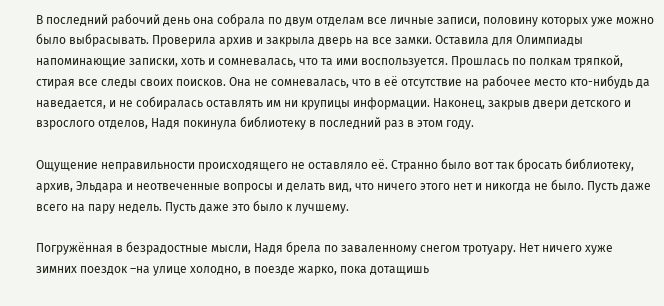В последний рабочий день она собрала по двум отделам все личные записи, половину которых уже можно было выбрасывать. Проверила архив и закрыла дверь на все замки. Оставила для Олимпиады напоминающие записки, хоть и сомневалась, что та ими воспользуется. Прошлась по полкам тряпкой, стирая все следы своих поисков. Она не сомневалась, что в её отсутствие на рабочее место кто-нибудь да наведается, и не собиралась оставлять им ни крупицы информации. Наконец, закрыв двери детского и взрослого отделов, Надя покинула библиотеку в последний раз в этом году.

Ощущение неправильности происходящего не оставляло её. Странно было вот так бросать библиотеку, архив, Эльдара и неотвеченные вопросы и делать вид, что ничего этого нет и никогда не было. Пусть даже всего на пару недель. Пусть даже это было к лучшему.

Погружённая в безрадостные мысли, Надя брела по заваленному снегом тротуару. Нет ничего хуже зимних поездок –на улице холодно, в поезде жарко, пока дотащишь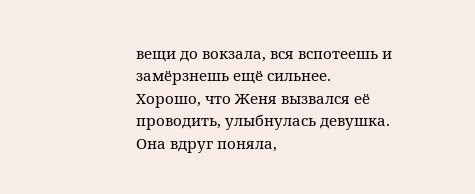вещи до вокзала, вся вспотеешь и замёрзнешь ещё сильнее. Хорошо, что Женя вызвался её проводить, улыбнулась девушка. Она вдруг поняла,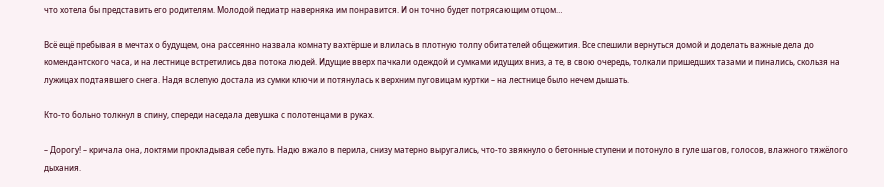что хотела бы представить его родителям. Молодой педиатр наверняка им понравится. И он точно будет потрясающим отцом…

Всё ещё пребывая в мечтах о будущем, она рассеянно назвала комнату вахтёрше и влилась в плотную толпу обитателей общежития. Все спешили вернуться домой и доделать важные дела до комендантского часа, и на лестнице встретились два потока людей. Идущие вверх пачкали одеждой и сумками идущих вниз, а те, в свою очередь, толкали пришедших тазами и пинались, скользя на лужицах подтаявшего снега. Надя вслепую достала из сумки ключи и потянулась к верхним пуговицам куртки – на лестнице было нечем дышать.

Кто-то больно толкнул в спину, спереди наседала девушка с полотенцами в руках.

– Дорогу! – кричала она, локтями прокладывая себе путь. Надю вжало в перила, снизу матерно выругались, что-то звякнуло о бетонные ступени и потонуло в гуле шагов, голосов, влажного тяжёлого дыхания.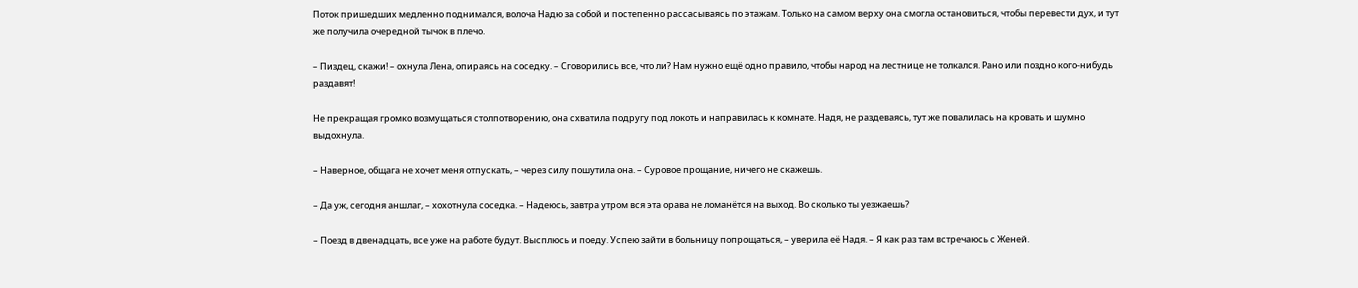Поток пришедших медленно поднимался, волоча Надю за собой и постепенно рассасываясь по этажам. Только на самом верху она смогла остановиться, чтобы перевести дух, и тут же получила очередной тычок в плечо.

– Пиздец, скажи! – охнула Лена, опираясь на соседку. – Сговорились все, что ли? Нам нужно ещё одно правило, чтобы народ на лестнице не толкался. Рано или поздно кого-нибудь раздавят!

Не прекращая громко возмущаться столпотворению, она схватила подругу под локоть и направилась к комнате. Надя, не раздеваясь, тут же повалилась на кровать и шумно выдохнула.

– Наверное, общага не хочет меня отпускать, – через силу пошутила она. – Суровое прощание, ничего не скажешь.

– Да уж, сегодня аншлаг, – хохотнула соседка. – Надеюсь, завтра утром вся эта орава не ломанётся на выход. Во сколько ты уезжаешь?

– Поезд в двенадцать, все уже на работе будут. Высплюсь и поеду. Успею зайти в больницу попрощаться, – уверила её Надя. – Я как раз там встречаюсь с Женей.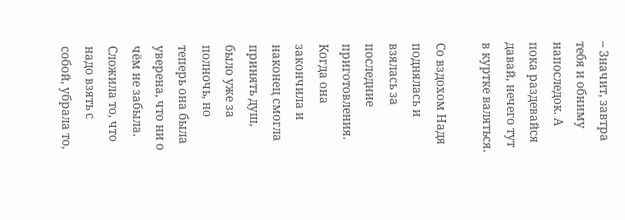– Значит, завтра тебя и обниму напоследок. А пока раздевайся давай, нечего тут в куртке валяться.

Со вздохом Надя поднялась и взялась за последние приготовления. Когда она закончила и наконец смогла принять душ, было уже за полночь, но теперь она была уверена, что ни о чём не забыла. Сложила то, что надо взять с собой, убрала то,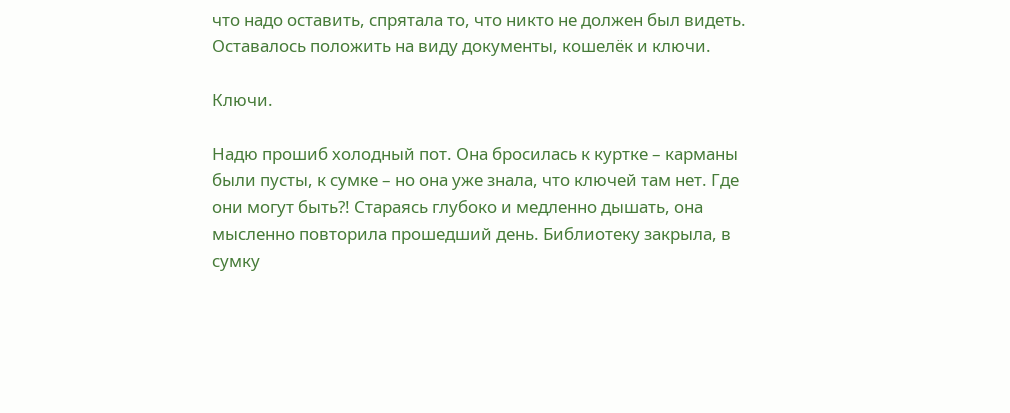что надо оставить, спрятала то, что никто не должен был видеть. Оставалось положить на виду документы, кошелёк и ключи.

Ключи.

Надю прошиб холодный пот. Она бросилась к куртке – карманы были пусты, к сумке – но она уже знала, что ключей там нет. Где они могут быть?! Стараясь глубоко и медленно дышать, она мысленно повторила прошедший день. Библиотеку закрыла, в сумку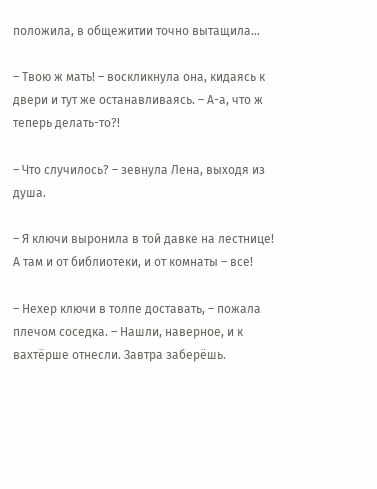положила, в общежитии точно вытащила…

– Твою ж мать! – воскликнула она, кидаясь к двери и тут же останавливаясь. – А-а, что ж теперь делать-то?!

– Что случилось? – зевнула Лена, выходя из душа.

– Я ключи выронила в той давке на лестнице! А там и от библиотеки, и от комнаты – все!

– Нехер ключи в толпе доставать, – пожала плечом соседка. – Нашли, наверное, и к вахтёрше отнесли. Завтра заберёшь.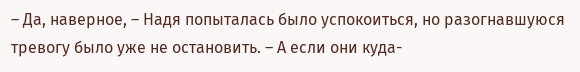– Да, наверное, – Надя попыталась было успокоиться, но разогнавшуюся тревогу было уже не остановить. – А если они куда-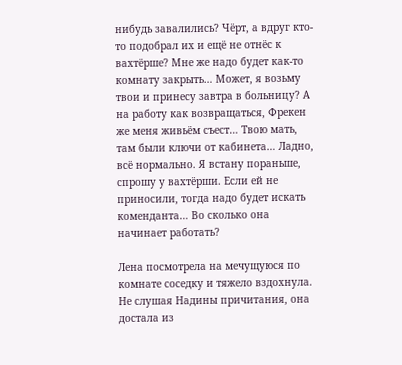нибудь завалились? Чёрт, а вдруг кто-то подобрал их и ещё не отнёс к вахтёрше? Мне же надо будет как-то комнату закрыть… Может, я возьму твои и принесу завтра в больницу? А на работу как возвращаться, Фрекен же меня живьём съест… Твою мать, там были ключи от кабинета… Ладно, всё нормально. Я встану пораньше, спрошу у вахтёрши. Если ей не приносили, тогда надо будет искать коменданта… Во сколько она начинает работать?

Лена посмотрела на мечущуюся по комнате соседку и тяжело вздохнула. Не слушая Надины причитания, она достала из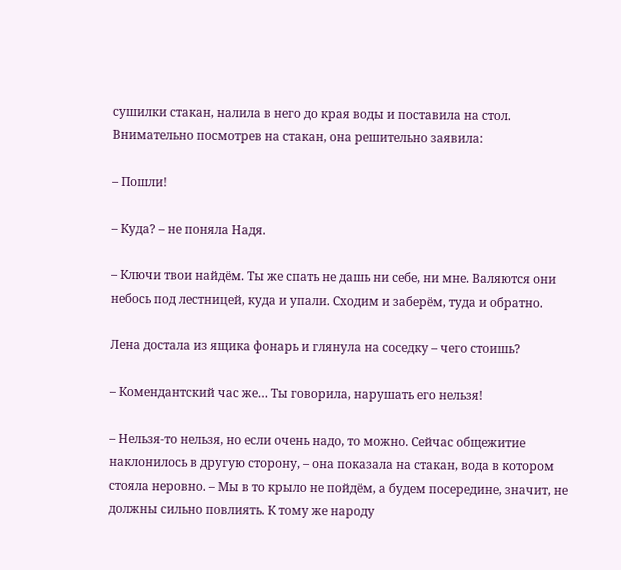сушилки стакан, налила в него до края воды и поставила на стол. Внимательно посмотрев на стакан, она решительно заявила:

– Пошли!

– Куда? – не поняла Надя.

– Ключи твои найдём. Ты же спать не дашь ни себе, ни мне. Валяются они небось под лестницей, куда и упали. Сходим и заберём, туда и обратно.

Лена достала из ящика фонарь и глянула на соседку – чего стоишь?

– Комендантский час же… Ты говорила, нарушать его нельзя!

– Нельзя-то нельзя, но если очень надо, то можно. Сейчас общежитие наклонилось в другую сторону, – она показала на стакан, вода в котором стояла неровно. – Мы в то крыло не пойдём, а будем посередине, значит, не должны сильно повлиять. К тому же народу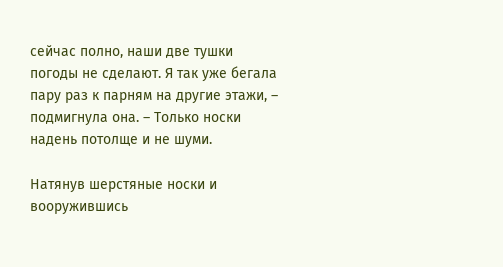сейчас полно, наши две тушки погоды не сделают. Я так уже бегала пару раз к парням на другие этажи, – подмигнула она. – Только носки надень потолще и не шуми.

Натянув шерстяные носки и вооружившись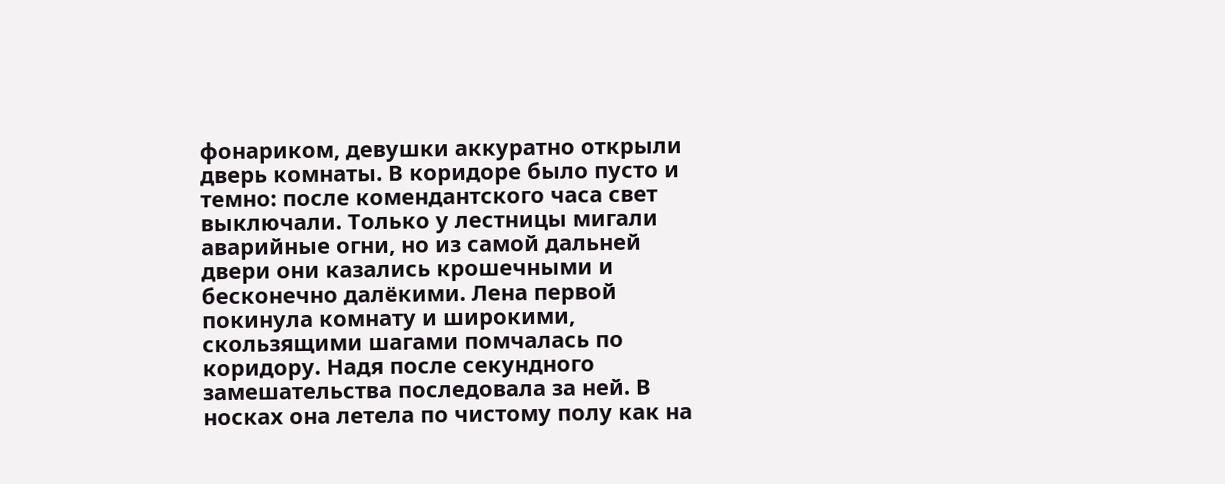фонариком, девушки аккуратно открыли дверь комнаты. В коридоре было пусто и темно: после комендантского часа свет выключали. Только у лестницы мигали аварийные огни, но из самой дальней двери они казались крошечными и бесконечно далёкими. Лена первой покинула комнату и широкими, скользящими шагами помчалась по коридору. Надя после секундного замешательства последовала за ней. В носках она летела по чистому полу как на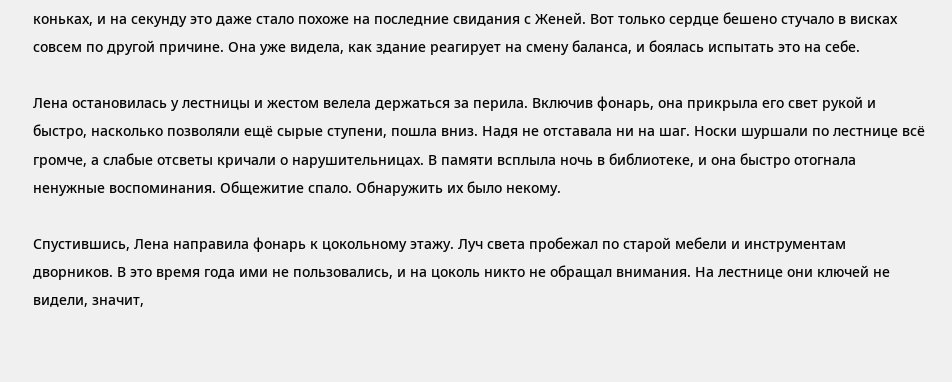коньках, и на секунду это даже стало похоже на последние свидания с Женей. Вот только сердце бешено стучало в висках совсем по другой причине. Она уже видела, как здание реагирует на смену баланса, и боялась испытать это на себе.

Лена остановилась у лестницы и жестом велела держаться за перила. Включив фонарь, она прикрыла его свет рукой и быстро, насколько позволяли ещё сырые ступени, пошла вниз. Надя не отставала ни на шаг. Носки шуршали по лестнице всё громче, а слабые отсветы кричали о нарушительницах. В памяти всплыла ночь в библиотеке, и она быстро отогнала ненужные воспоминания. Общежитие спало. Обнаружить их было некому.

Спустившись, Лена направила фонарь к цокольному этажу. Луч света пробежал по старой мебели и инструментам дворников. В это время года ими не пользовались, и на цоколь никто не обращал внимания. На лестнице они ключей не видели, значит,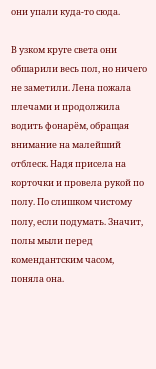они упали куда-то сюда.

В узком круге света они обшарили весь пол, но ничего не заметили. Лена пожала плечами и продолжила водить фонарём, обращая внимание на малейший отблеск. Надя присела на корточки и провела рукой по полу. По слишком чистому полу, если подумать. Значит, полы мыли перед комендантским часом, поняла она.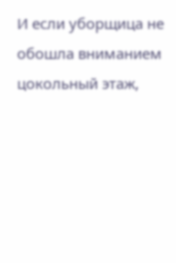И если уборщица не обошла вниманием цокольный этаж,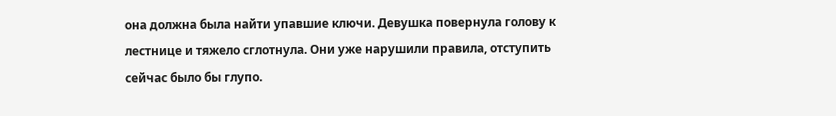она должна была найти упавшие ключи. Девушка повернула голову к лестнице и тяжело сглотнула. Они уже нарушили правила, отступить сейчас было бы глупо.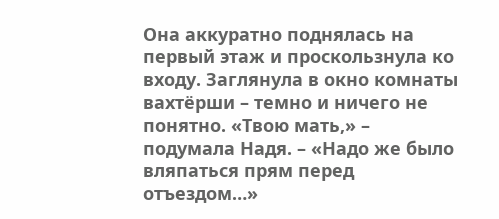Она аккуратно поднялась на первый этаж и проскользнула ко входу. Заглянула в окно комнаты вахтёрши – темно и ничего не понятно. «Твою мать,» – подумала Надя. – «Надо же было вляпаться прям перед отъездом…»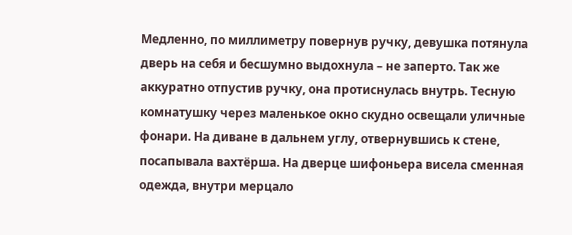Медленно, по миллиметру повернув ручку, девушка потянула дверь на себя и бесшумно выдохнула – не заперто. Так же аккуратно отпустив ручку, она протиснулась внутрь. Тесную комнатушку через маленькое окно скудно освещали уличные фонари. На диване в дальнем углу, отвернувшись к стене, посапывала вахтёрша. На дверце шифоньера висела сменная одежда, внутри мерцало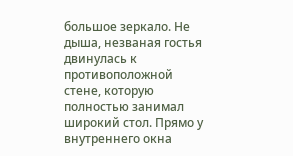большое зеркало. Не дыша, незваная гостья двинулась к противоположной стене, которую полностью занимал широкий стол. Прямо у внутреннего окна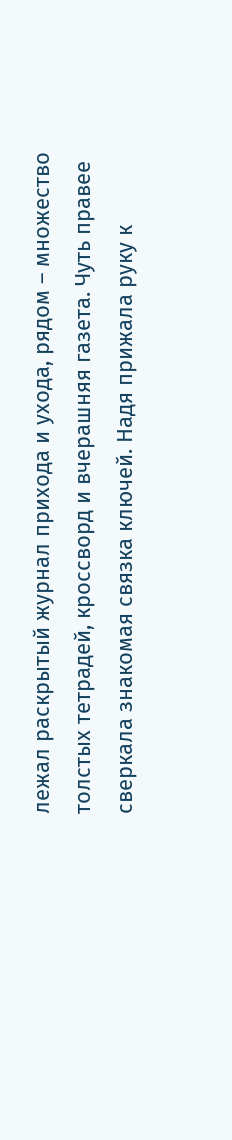лежал раскрытый журнал прихода и ухода, рядом – множество толстых тетрадей, кроссворд и вчерашняя газета. Чуть правее сверкала знакомая связка ключей. Надя прижала руку к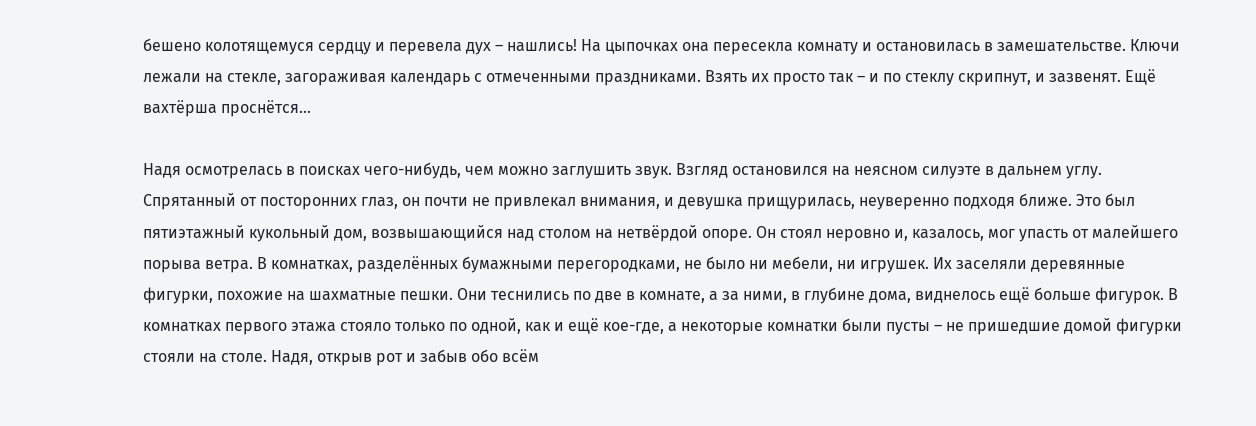бешено колотящемуся сердцу и перевела дух – нашлись! На цыпочках она пересекла комнату и остановилась в замешательстве. Ключи лежали на стекле, загораживая календарь с отмеченными праздниками. Взять их просто так – и по стеклу скрипнут, и зазвенят. Ещё вахтёрша проснётся…

Надя осмотрелась в поисках чего-нибудь, чем можно заглушить звук. Взгляд остановился на неясном силуэте в дальнем углу. Спрятанный от посторонних глаз, он почти не привлекал внимания, и девушка прищурилась, неуверенно подходя ближе. Это был пятиэтажный кукольный дом, возвышающийся над столом на нетвёрдой опоре. Он стоял неровно и, казалось, мог упасть от малейшего порыва ветра. В комнатках, разделённых бумажными перегородками, не было ни мебели, ни игрушек. Их заселяли деревянные фигурки, похожие на шахматные пешки. Они теснились по две в комнате, а за ними, в глубине дома, виднелось ещё больше фигурок. В комнатках первого этажа стояло только по одной, как и ещё кое-где, а некоторые комнатки были пусты – не пришедшие домой фигурки стояли на столе. Надя, открыв рот и забыв обо всём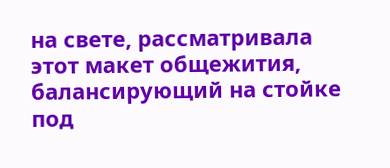на свете, рассматривала этот макет общежития, балансирующий на стойке под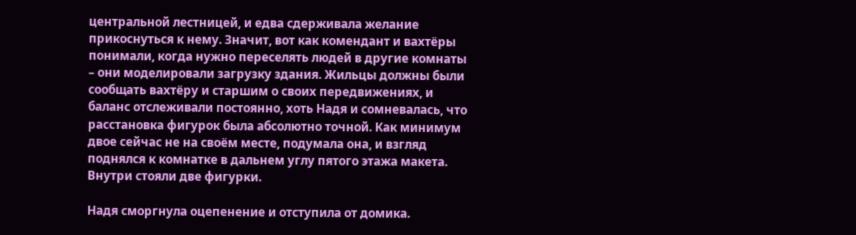центральной лестницей, и едва сдерживала желание прикоснуться к нему. Значит, вот как комендант и вахтёры понимали, когда нужно переселять людей в другие комнаты – они моделировали загрузку здания. Жильцы должны были сообщать вахтёру и старшим о своих передвижениях, и баланс отслеживали постоянно, хоть Надя и сомневалась, что расстановка фигурок была абсолютно точной. Как минимум двое сейчас не на своём месте, подумала она, и взгляд поднялся к комнатке в дальнем углу пятого этажа макета. Внутри стояли две фигурки.

Надя сморгнула оцепенение и отступила от домика.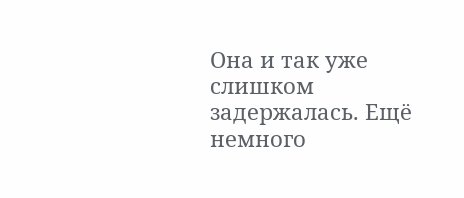Она и так уже слишком задержалась. Ещё немного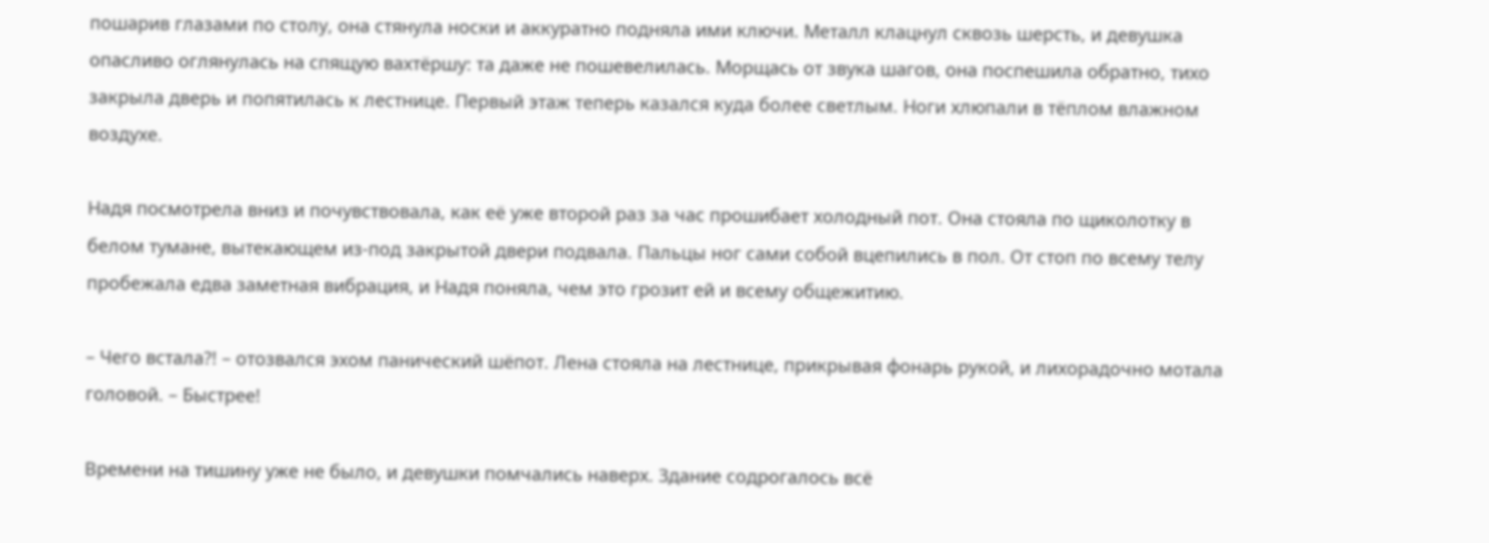пошарив глазами по столу, она стянула носки и аккуратно подняла ими ключи. Металл клацнул сквозь шерсть, и девушка опасливо оглянулась на спящую вахтёршу: та даже не пошевелилась. Морщась от звука шагов, она поспешила обратно, тихо закрыла дверь и попятилась к лестнице. Первый этаж теперь казался куда более светлым. Ноги хлюпали в тёплом влажном воздухе.

Надя посмотрела вниз и почувствовала, как её уже второй раз за час прошибает холодный пот. Она стояла по щиколотку в белом тумане, вытекающем из-под закрытой двери подвала. Пальцы ног сами собой вцепились в пол. От стоп по всему телу пробежала едва заметная вибрация, и Надя поняла, чем это грозит ей и всему общежитию.

– Чего встала?! – отозвался эхом панический шёпот. Лена стояла на лестнице, прикрывая фонарь рукой, и лихорадочно мотала головой. – Быстрее!

Времени на тишину уже не было, и девушки помчались наверх. Здание содрогалось всё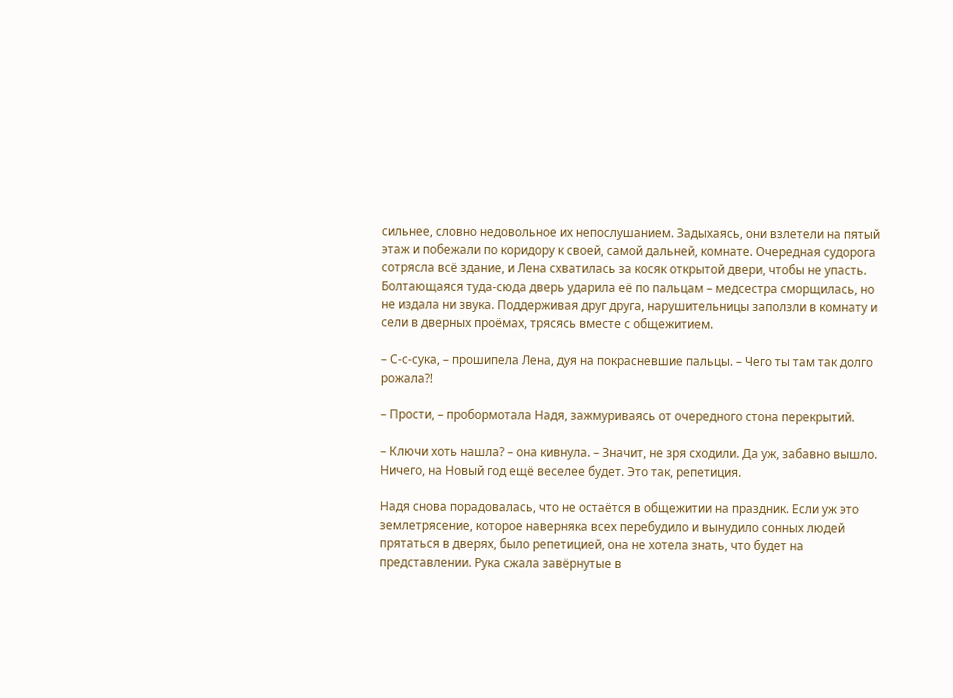сильнее, словно недовольное их непослушанием. Задыхаясь, они взлетели на пятый этаж и побежали по коридору к своей, самой дальней, комнате. Очередная судорога сотрясла всё здание, и Лена схватилась за косяк открытой двери, чтобы не упасть. Болтающаяся туда-сюда дверь ударила её по пальцам – медсестра сморщилась, но не издала ни звука. Поддерживая друг друга, нарушительницы заползли в комнату и сели в дверных проёмах, трясясь вместе с общежитием.

– С-с-сука, – прошипела Лена, дуя на покрасневшие пальцы. – Чего ты там так долго рожала?!

– Прости, – пробормотала Надя, зажмуриваясь от очередного стона перекрытий.

– Ключи хоть нашла? – она кивнула. – Значит, не зря сходили. Да уж, забавно вышло. Ничего, на Новый год ещё веселее будет. Это так, репетиция.

Надя снова порадовалась, что не остаётся в общежитии на праздник. Если уж это землетрясение, которое наверняка всех перебудило и вынудило сонных людей прятаться в дверях, было репетицией, она не хотела знать, что будет на представлении. Рука сжала завёрнутые в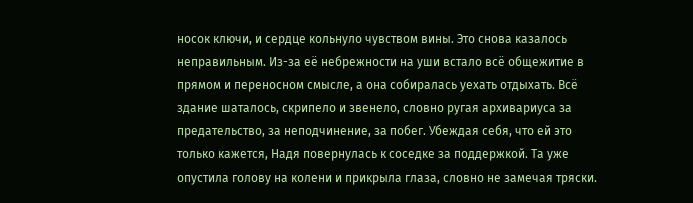носок ключи, и сердце кольнуло чувством вины. Это снова казалось неправильным. Из-за её небрежности на уши встало всё общежитие в прямом и переносном смысле, а она собиралась уехать отдыхать. Всё здание шаталось, скрипело и звенело, словно ругая архивариуса за предательство, за неподчинение, за побег. Убеждая себя, что ей это только кажется, Надя повернулась к соседке за поддержкой. Та уже опустила голову на колени и прикрыла глаза, словно не замечая тряски.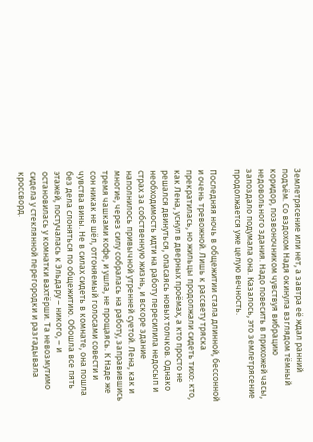Землетрясение или нет, а завтра её ждал ранний подъём. Со вздохом Надя окинула взглядом тёмный коридор, позвоночником чувствуя вибрацию недовольного здания. Надо повесить в прихожей часы, запоздало подумала она. Казалось, это землетрясение продолжается уже целую вечность.

Последняя ночь в общежитии стала длинной, бессонной и очень тревожной. Лишь к рассвету тряска прекратилась, но жильцы продолжали сидеть тихо: кто, как Лена, уснул в дверных проёмах, а кто просто не решался двинуться, опасаясь новых толчков. Однако необходимость идти на работу пересилила недосып и страх за собственную жизнь, и вскоре здание наполнилось привычной утренней суетой. Лена, как и многие, через силу собралась на работу, заправившись тремя чашками кофе, и ушла, не прощаясь. К Наде же сон никак не шёл, отгоняемый голосами совести и чувства вины. Не в силах сидеть в комнате, она пошла без дела слоняться по общежитию. Обошла все пять этажей, постучалась к Эльдару – никого, – и остановилась у комнатки вахтёрши. Та невозмутимо сидела у стеклянной перегородки и разгадывала кроссворд.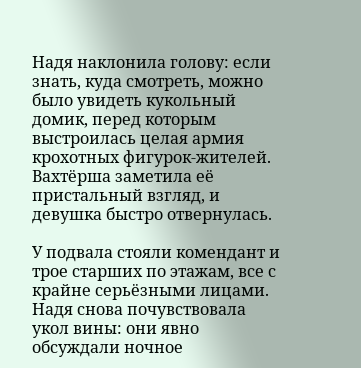Надя наклонила голову: если знать, куда смотреть, можно было увидеть кукольный домик, перед которым выстроилась целая армия крохотных фигурок-жителей. Вахтёрша заметила её пристальный взгляд, и девушка быстро отвернулась.

У подвала стояли комендант и трое старших по этажам, все с крайне серьёзными лицами. Надя снова почувствовала укол вины: они явно обсуждали ночное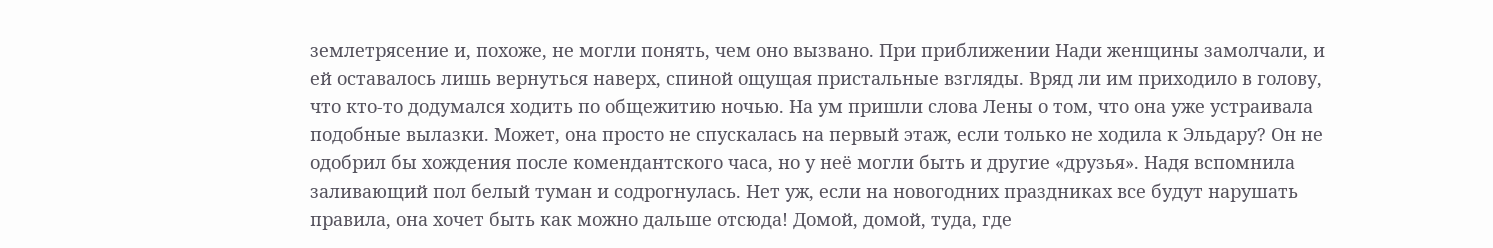землетрясение и, похоже, не могли понять, чем оно вызвано. При приближении Нади женщины замолчали, и ей оставалось лишь вернуться наверх, спиной ощущая пристальные взгляды. Вряд ли им приходило в голову, что кто-то додумался ходить по общежитию ночью. На ум пришли слова Лены о том, что она уже устраивала подобные вылазки. Может, она просто не спускалась на первый этаж, если только не ходила к Эльдару? Он не одобрил бы хождения после комендантского часа, но у неё могли быть и другие «друзья». Надя вспомнила заливающий пол белый туман и содрогнулась. Нет уж, если на новогодних праздниках все будут нарушать правила, она хочет быть как можно дальше отсюда! Домой, домой, туда, где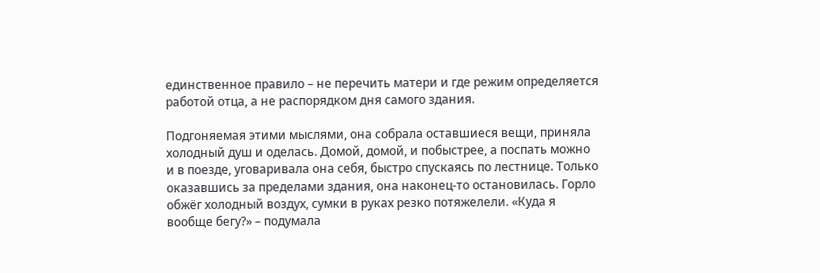единственное правило – не перечить матери и где режим определяется работой отца, а не распорядком дня самого здания.

Подгоняемая этими мыслями, она собрала оставшиеся вещи, приняла холодный душ и оделась. Домой, домой, и побыстрее, а поспать можно и в поезде, уговаривала она себя, быстро спускаясь по лестнице. Только оказавшись за пределами здания, она наконец-то остановилась. Горло обжёг холодный воздух, сумки в руках резко потяжелели. «Куда я вообще бегу?» – подумала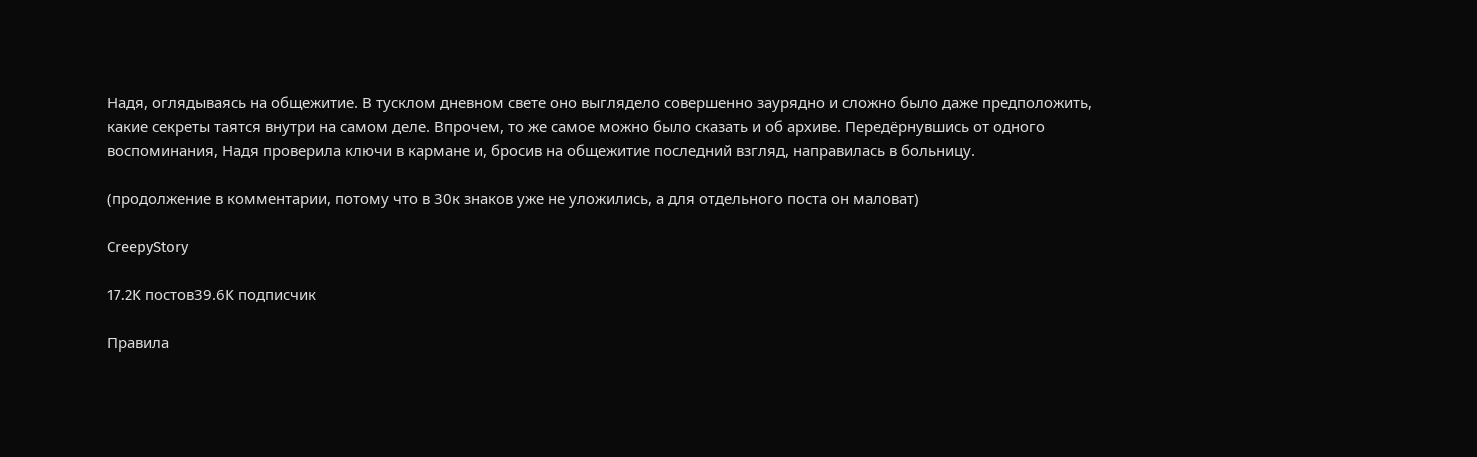Надя, оглядываясь на общежитие. В тусклом дневном свете оно выглядело совершенно заурядно и сложно было даже предположить, какие секреты таятся внутри на самом деле. Впрочем, то же самое можно было сказать и об архиве. Передёрнувшись от одного воспоминания, Надя проверила ключи в кармане и, бросив на общежитие последний взгляд, направилась в больницу.

(продолжение в комментарии, потому что в 30к знаков уже не уложились, а для отдельного поста он маловат)

CreepyStory

17.2K постов39.6K подписчик

Правила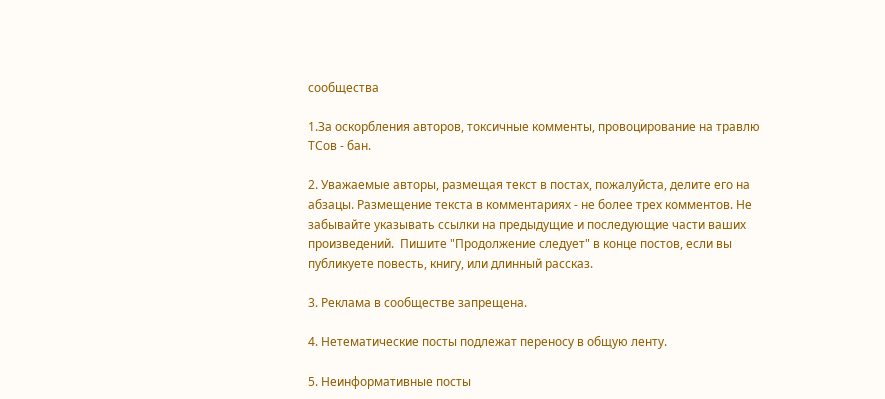сообщества

1.За оскорбления авторов, токсичные комменты, провоцирование на травлю ТСов - бан.

2. Уважаемые авторы, размещая текст в постах, пожалуйста, делите его на абзацы. Размещение текста в комментариях - не более трех комментов. Не забывайте указывать ссылки на предыдущие и последующие части ваших произведений.  Пишите "Продолжение следует" в конце постов, если вы публикуете повесть, книгу, или длинный рассказ.

3. Реклама в сообществе запрещена.

4. Нетематические посты подлежат переносу в общую ленту.

5. Неинформативные посты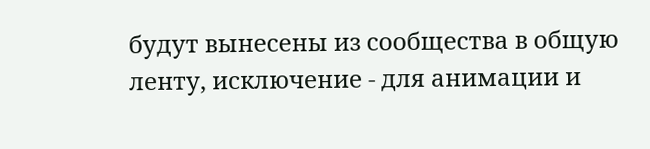будут вынесены из сообщества в общую ленту, исключение - для анимации и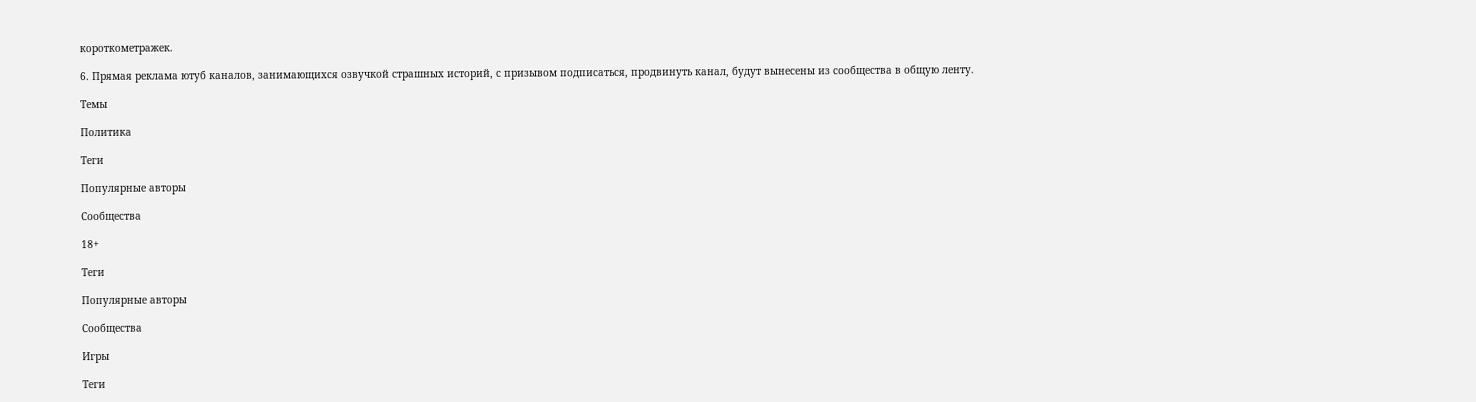короткометражек.

6. Прямая реклама ютуб каналов, занимающихся озвучкой страшных историй, с призывом подписаться, продвинуть канал, будут вынесены из сообщества в общую ленту.

Темы

Политика

Теги

Популярные авторы

Сообщества

18+

Теги

Популярные авторы

Сообщества

Игры

Теги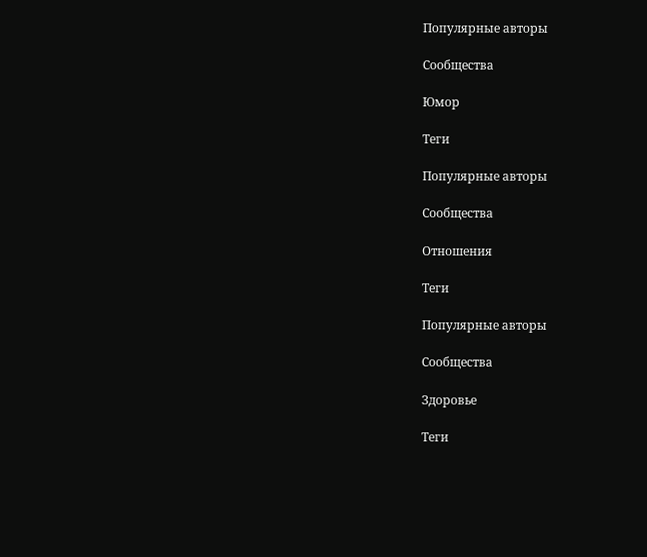Популярные авторы

Сообщества

Юмор

Теги

Популярные авторы

Сообщества

Отношения

Теги

Популярные авторы

Сообщества

Здоровье

Теги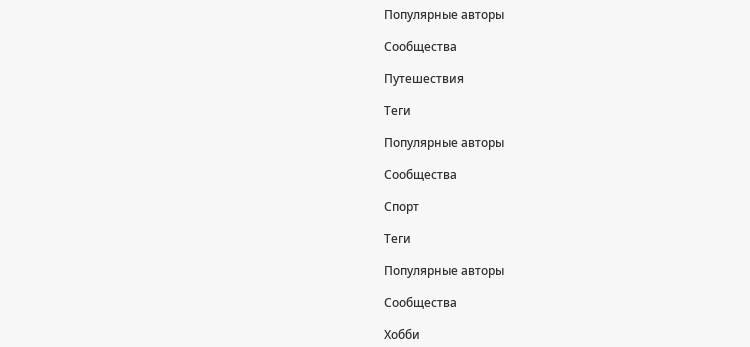Популярные авторы

Сообщества

Путешествия

Теги

Популярные авторы

Сообщества

Спорт

Теги

Популярные авторы

Сообщества

Хобби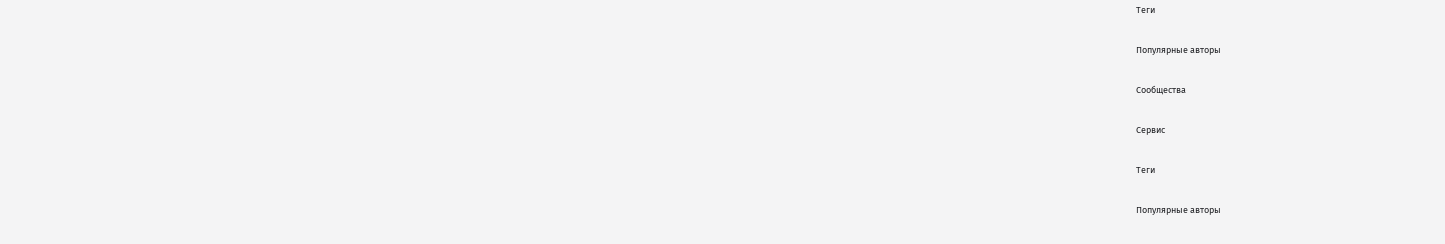Теги

Популярные авторы

Сообщества

Сервис

Теги

Популярные авторы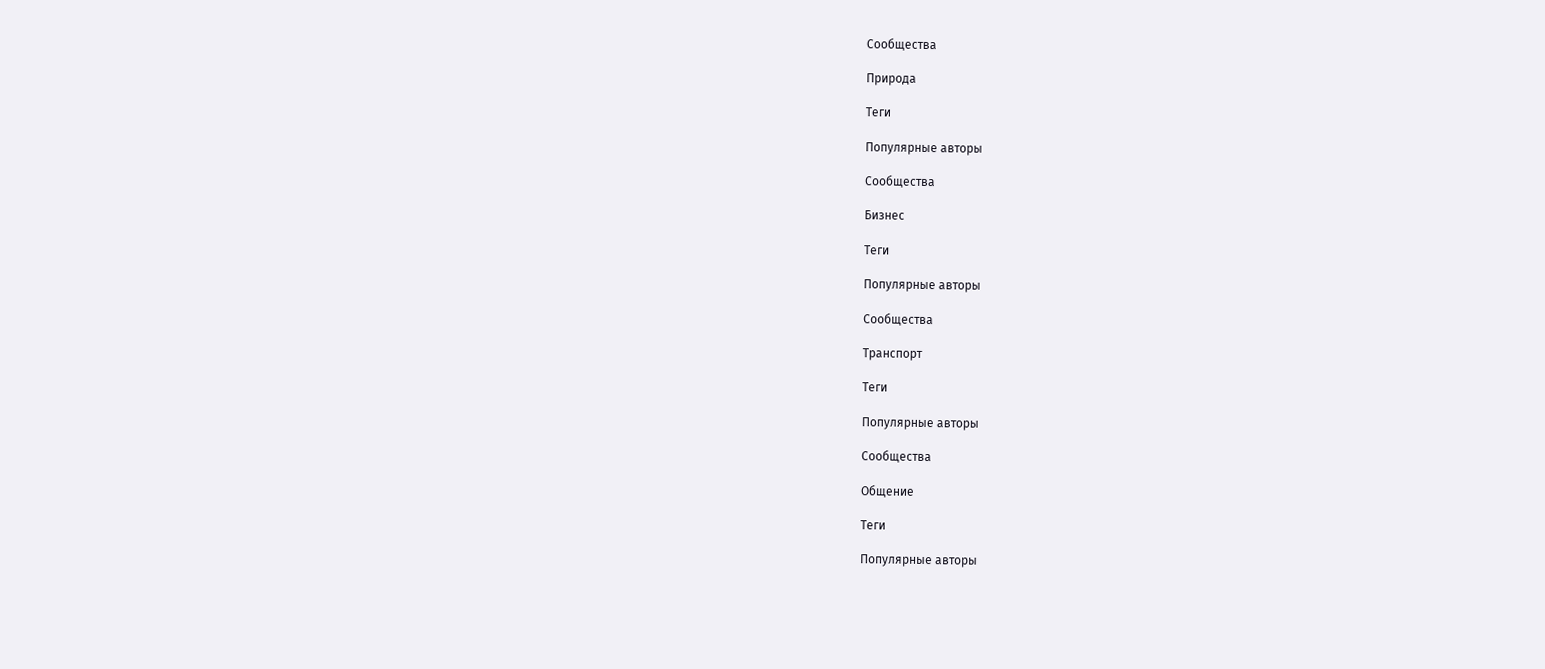Сообщества

Природа

Теги

Популярные авторы

Сообщества

Бизнес

Теги

Популярные авторы

Сообщества

Транспорт

Теги

Популярные авторы

Сообщества

Общение

Теги

Популярные авторы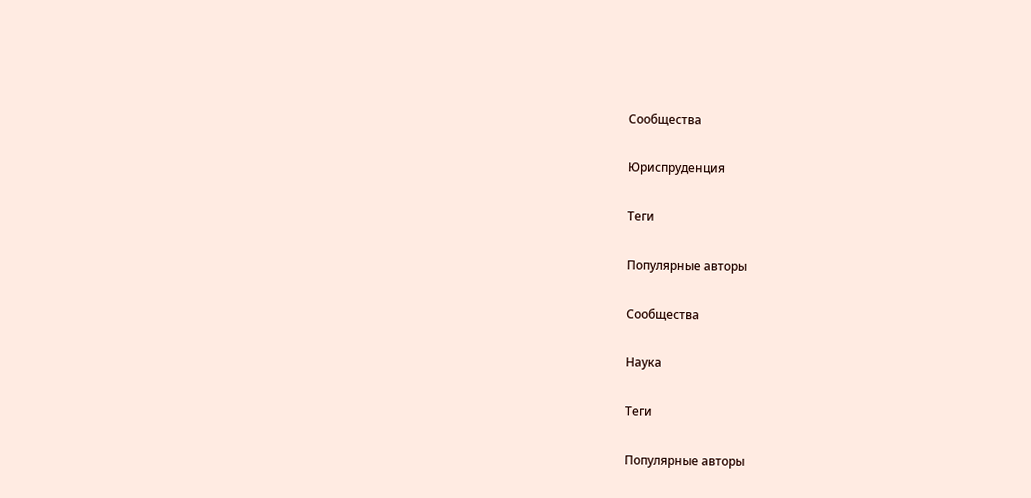Сообщества

Юриспруденция

Теги

Популярные авторы

Сообщества

Наука

Теги

Популярные авторы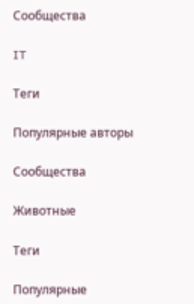Сообщества

IT

Теги

Популярные авторы

Сообщества

Животные

Теги

Популярные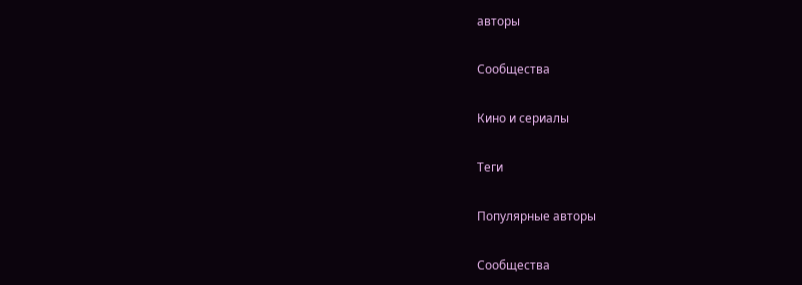авторы

Сообщества

Кино и сериалы

Теги

Популярные авторы

Сообщества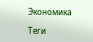Экономика

Теги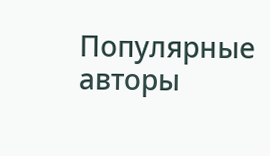Популярные авторы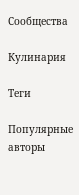Сообщества

Кулинария

Теги

Популярные авторы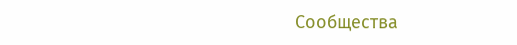Сообщества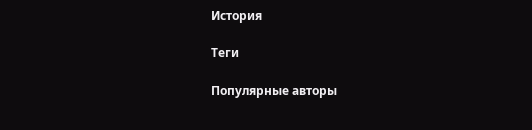История

Теги

Популярные авторы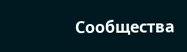Сообщества